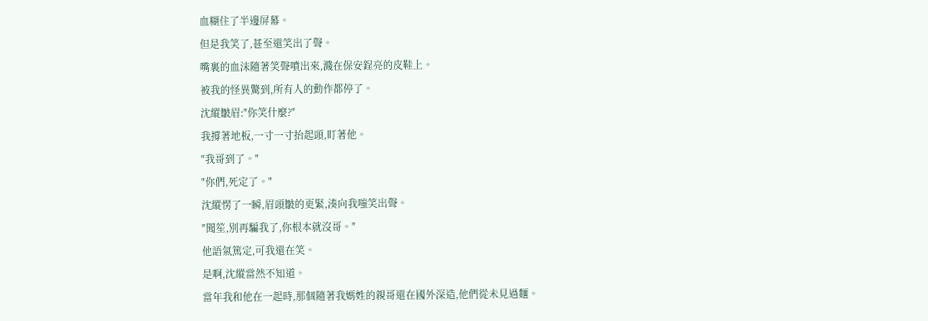血糊住了半邊屏幕。
但是我笑了,甚至還笑出了聲。
嘴裏的血沫隨著笑聲噴出來,濺在保安鋥亮的皮鞋上。
被我的怪異驚到,所有人的動作都停了。
沈縱皺眉:"你笑什麼?"
我撐著地板,一寸一寸抬起頭,盯著他。
"我哥到了。"
"你們,死定了。"
沈縱愣了一瞬,眉頭皺的更緊,湊向我嗤笑出聲。
"聞笙,別再騙我了,你根本就沒哥。"
他語氣篤定,可我還在笑。
是啊,沈縱當然不知道。
當年我和他在一起時,那個隨著我媽姓的親哥還在國外深造,他們從未見過麵。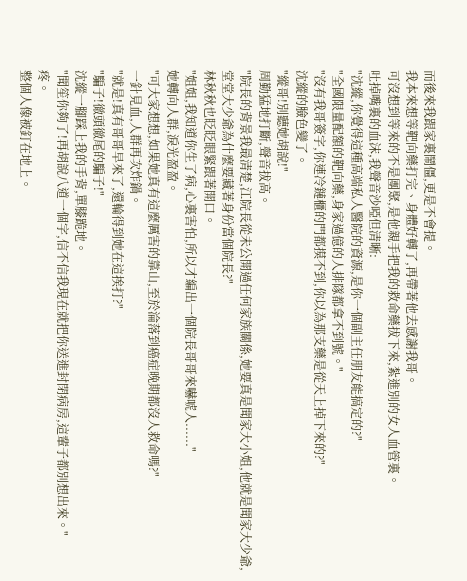而後來我跟家裏鬧僵,更是不會提。
我本來想等靶向藥打完、身體好轉了,再帶著他去感謝我哥。
可沒想到等來的不是團聚,是他親手把我的救命藥拔下來,紮進別的女人血管裏。
吐掉嘴裏的血沫,我聲音沙啞但清晰:
"沈縱,你覺得這種高端私人醫院的資源,是你一個副主任朋友能搞定的?"
"全國限量配額的靶向藥,身家過億的人排隊都拿不到號。"
"沒有我哥簽字,你連冷鏈櫃的門都摸不到,你以為那支藥是從天上掉下來的?"
沈縱的臉色變了。
"縱哥!別聽她胡說!"
周勤猛地打斷,聲音拔高。
"院長的背景我最清楚,江院長從未公開過任何家族關係,她要真是聞家大小姐,他就是聞家大少爺,堂堂大少爺為什麼要藏著身份當個院長?"
林秋秋也眨眨眼緊跟著開口。
"姐姐,我知道你生了病,心裏害怕,所以才編出一個院長哥哥來嚇唬人......"
她轉向人群,淚光盈盈。
"可大家想想,如果她真有這麼厲害的靠山,至於淪落到癌症晚期都沒人救命嗎?"
一針見血,人群再次炸鍋。
"就是!真有哥哥早來了,還輪得到她在這挨打?"
"騙子!徹頭徹尾的騙子!"
沈縱一腳踩上我的手背,單膝跪地。
"聞笙你夠了!再胡說八道一個字,信不信我現在就把你送進封閉病房,這輩子都別想出來。"
疼。
整個人像被釘在地上。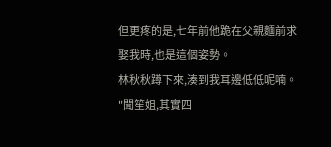但更疼的是,七年前他跪在父親麵前求娶我時,也是這個姿勢。
林秋秋蹲下來,湊到我耳邊低低呢喃。
"聞笙姐,其實四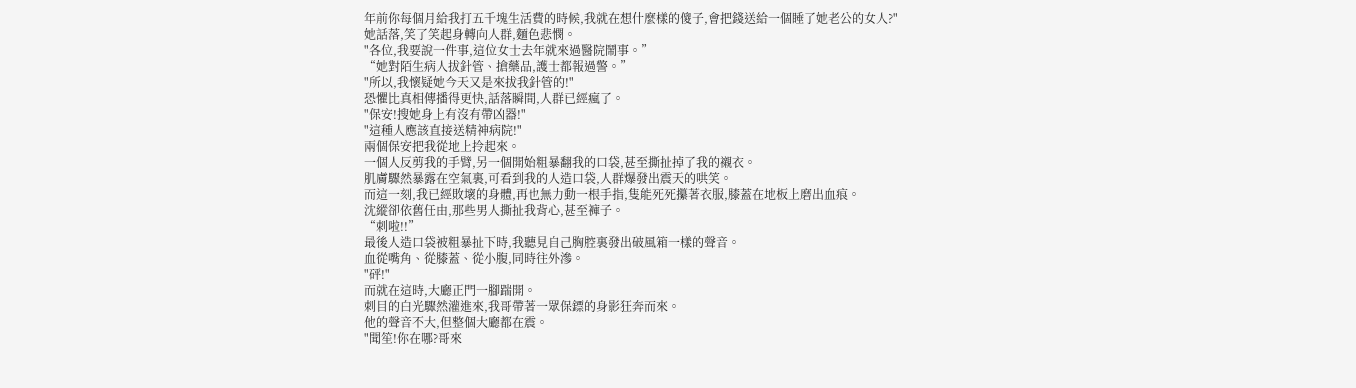年前你每個月給我打五千塊生活費的時候,我就在想什麼樣的傻子,會把錢送給一個睡了她老公的女人?"
她話落,笑了笑起身轉向人群,麵色悲憫。
"各位,我要說一件事,這位女士去年就來過醫院鬧事。”
“她對陌生病人拔針管、搶藥品,護士都報過警。”
"所以,我懷疑她今天又是來拔我針管的!"
恐懼比真相傳播得更快,話落瞬間,人群已經瘋了。
"保安!搜她身上有沒有帶凶器!"
"這種人應該直接送精神病院!"
兩個保安把我從地上拎起來。
一個人反剪我的手臂,另一個開始粗暴翻我的口袋,甚至撕扯掉了我的襯衣。
肌膚驟然暴露在空氣裏,可看到我的人造口袋,人群爆發出震天的哄笑。
而這一刻,我已經敗壞的身體,再也無力動一根手指,隻能死死攥著衣服,膝蓋在地板上磨出血痕。
沈縱卻依舊任由,那些男人撕扯我背心,甚至褲子。
“刺啦!!”
最後人造口袋被粗暴扯下時,我聽見自己胸腔裏發出破風箱一樣的聲音。
血從嘴角、從膝蓋、從小腹,同時往外滲。
"砰!"
而就在這時,大廳正門一腳踹開。
刺目的白光驟然灌進來,我哥帶著一眾保鏢的身影狂奔而來。
他的聲音不大,但整個大廳都在震。
"聞笙!你在哪?哥來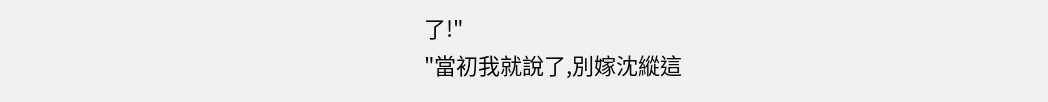了!"
"當初我就說了,別嫁沈縱這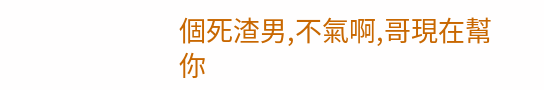個死渣男,不氣啊,哥現在幫你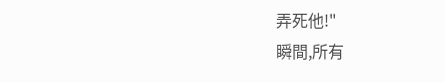弄死他!"
瞬間,所有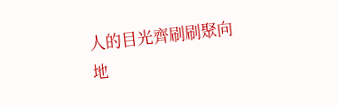人的目光齊刷刷聚向地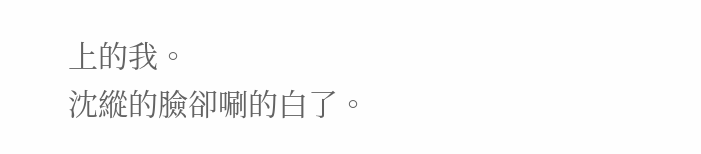上的我。
沈縱的臉卻唰的白了。